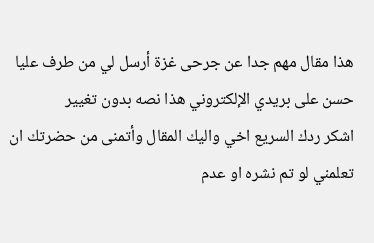هذا مقال مهم جدا عن جرحى غزة أرسل لي من طرف عليا حسن على بريدي الإلكتروني هذا نصه بدون تغيير
اشكر ردك السريع اخي واليك المقال وأتمنى من حضرتك ان تعلمني لو تم نشره او عدم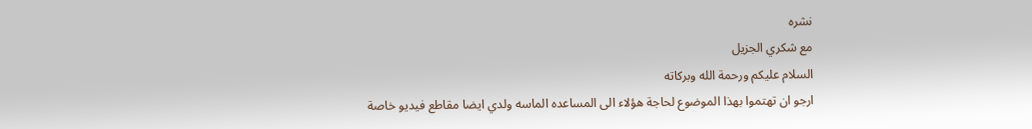نشره
مع شكري الجزيل
السلام عليكم ورحمة الله وبركاته
ارجو ان تهتموا بهذا الموضوع لحاجة هؤلاء الى المساعده الماسه ولدي ايضا مقاطع فيديو خاصة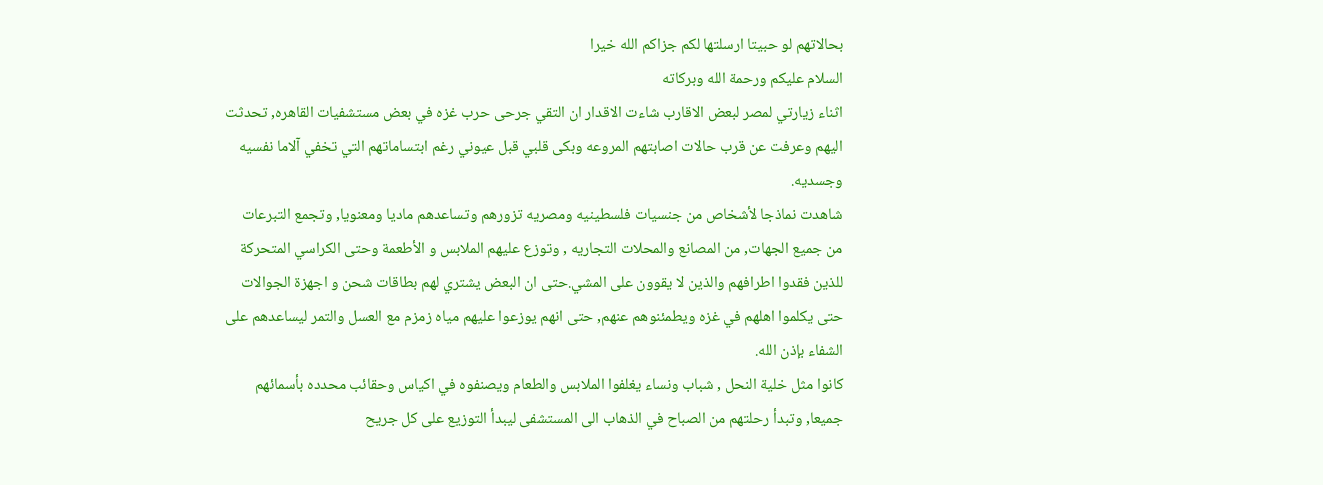بحالاتهم لو حبيتا ارسلتها لكم جزاكم الله خيرا
السلام عليكم ورحمة الله وبركاته
اثناء زيارتي لمصر لبعض الاقارب شاءت الاقدار ان التقي جرحى حرب غزه في بعض مستشفيات القاهره, تحدثت اليهم وعرفت عن قرب حالات اصابتهم المروعه وبكى قلبي قبل عيوني رغم ابتساماتهم التي تخفي آلاما نفسيه وجسديه.
شاهدت نماذجا لأشخاص من جنسيات فلسطينيه ومصريه تزورهم وتساعدهم ماديا ومعنويا, وتجمع التبرعات من جميع الجهات, من المصانع والمحلات التجاريه , وتوزع عليهم الملابس و الأطعمة وحتى الكراسي المتحركة للذين فقدوا اطرافهم والذين لا يقوون على المشي.حتى ان البعض يشتري لهم بطاقات شحن و اجهزة الجوالات حتى يكلموا اهلهم في غزه ويطمئنوهم عنهم, حتى انهم يوزعوا عليهم مياه زمزم مع العسل والتمر ليساعدهم على الشفاء بإذن الله.
كانوا مثل خلية النحل , شباب ونساء يغلفوا الملابس والطعام ويصنفوه في اكياس وحقائب محدده بأسمائهم جميعا, وتبدأ رحلتهم من الصباح في الذهاب الى المستشفى ليبدأ التوزيع على كل جريح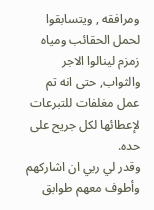ومرافقه , ويتسابقوا لحمل الحقائب ومياه زمزم لينالوا الاجر والثواب, حتى انه تم عمل مغلفات للتبرعات لإعطائها لكل جريح على حده.
وقدر لي ربي ان اشاركهم وأطوف معهم طوابق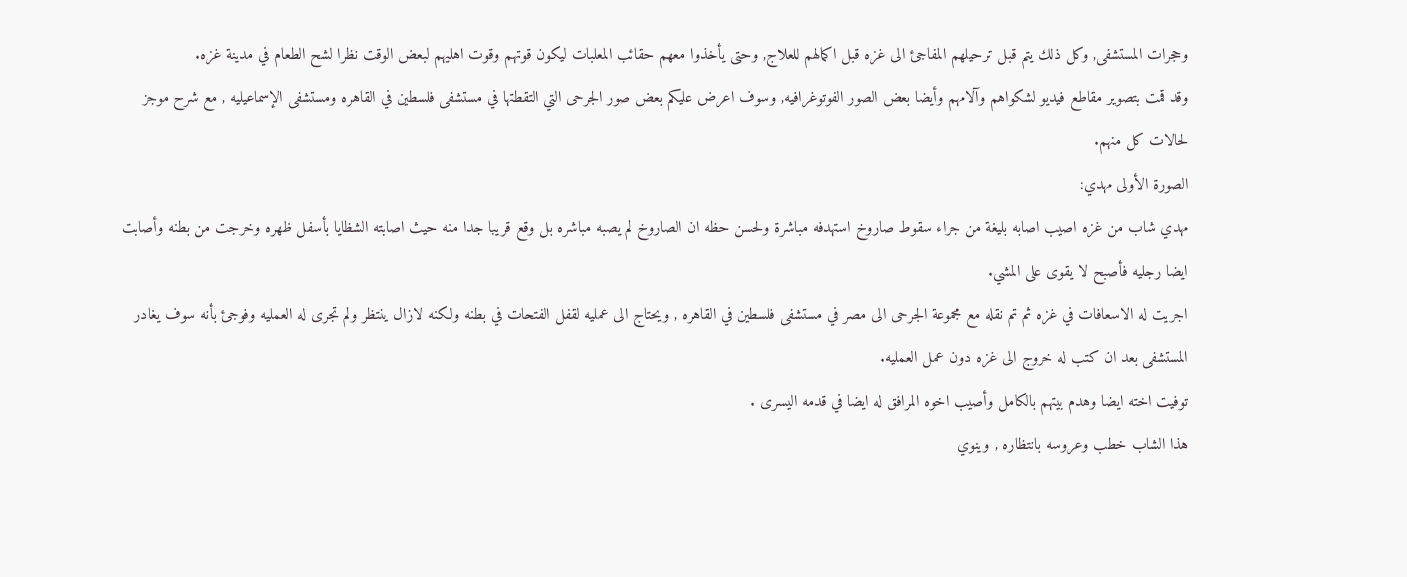وحجرات المستشفى, وكل ذلك يتم قبل ترحيلهم المفاجئ الى غزه قبل اكمالهم للعلاج, وحتى يأخذوا معهم حقائب المعلبات ليكون قوتهم وقوت اهليهم لبعض الوقت نظرا لشح الطعام في مدينة غزه.
وقد قمت بتصوير مقاطع فيديو لشكواهم وآلامهم وأيضا بعض الصور الفوتوغرافيه, وسوف اعرض عليكم بعض صور الجرحى التي التقطتها في مستشفى فلسطين في القاهره ومستشفى الإسماعيليه , مع شرح موجز لحالات كل منهم.
الصورة الأولى مهدي:
مهدي شاب من غزه اصيب اصابه بليغة من جراء سقوط صاروخ استهدفه مباشرة ولحسن حظه ان الصاروخ لم يصبه مباشره بل وقع قريبا جدا منه حيث اصابته الشظايا بأسفل ظهره وخرجت من بطنه وأصابت ايضا رجليه فأصبح لا يقوى على المشي.
اجريت له الاسعافات في غزه ثم تم نقله مع مجموعة الجرحى الى مصر في مستشفى فلسطين في القاهره , ويحتاج الى عمليه لقفل الفتحات في بطنه ولكنه لازال ينتظر ولم تجرى له العمليه وفوجئ بأنه سوف يغادر المستشفى بعد ان كتب له خروج الى غزه دون عمل العمليه.
توفيت اخته ايضا وهدم بيتهم بالكامل وأصيب اخوه المرافق له ايضا في قدمه اليسرى .
هذا الشاب خطب وعروسه بانتظاره , وينوي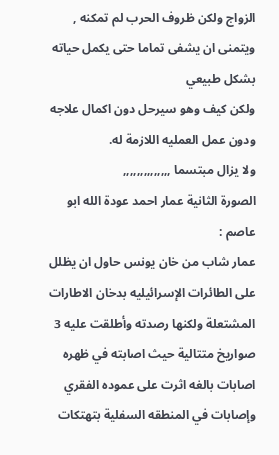الزواج ولكن ظروف الحرب لم تمكنه , ويتمنى ان يشفى تماما حتى يكمل حياته بشكل طبيعي
ولكن كيف وهو سيرحل دون اكمال علاجه ودون عمل العمليه اللازمة له.
ولا يزال مبتسما ,,,,,,,,,,,,,,
الصورة الثانية عمار احمد عودة الله ابو عاصم :
عمار شاب من خان يونس حاول ان يظلل على الطائرات الإسرائيليه بدخان الاطارات المشتعلة ولكنها رصدته وأطلقت عليه 3 صواريخ متتالية حيث اصابته في ظهره اصابات بالغه اثرت على عموده الفقري وإصابات في المنطقه السفلية بتهتكات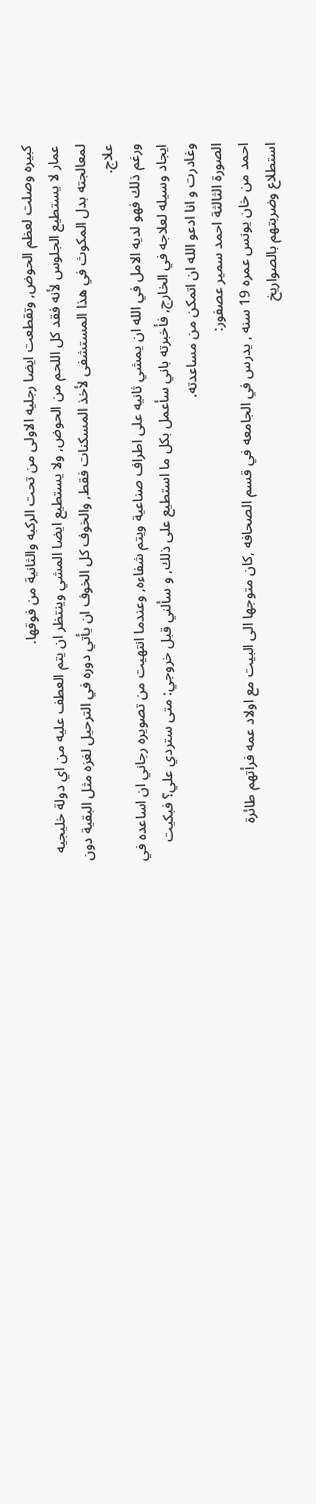كبيره وصلت لعظم الحوض, وتقطعت ايضا رجليه الاولى من تحت الركبه والثانية من فوقها.
عمار لا يستطيع الجلوس لأنه فقد كل اللحم من الحوض, ولا يستطيع ايضا المشي وينتظر ان يتم العطف عليه من اي دولة خليجيه لمعالجته بدل المكوث في هذا المستشفى لأخذ المسكنات فقط, والخوف كل الخوف ان يأتي دوره في الترحيل لغزه مثل البقية دون علاج.
ورغم ذلك فهو لديه الامل في الله ان يمشي ثانيه على اطراف صناعية ويتم شفاءه, وعندما انتهيت من تصويره رجاني ان اساعده في ايجاد وسيله لعلاجه في الخارج, فأخبرته باني سأعمل بكل ما استطيع على ذلك, و سألني قبل خروجي: متى ستردي علي؟ فبكيت وغادرت و انا ادعو الله ان اتمكن من مساعدته.
الصورة الثالثة احمد سمير عصفور:
احمد من خان يونس عمره 19 سنه , يدرس في الجامعه في قسم الصحافه ,كان متوجها الى البيت مع اولاد عمه فرأتهم طائرة استطلاع وضربتهم بالصواريخ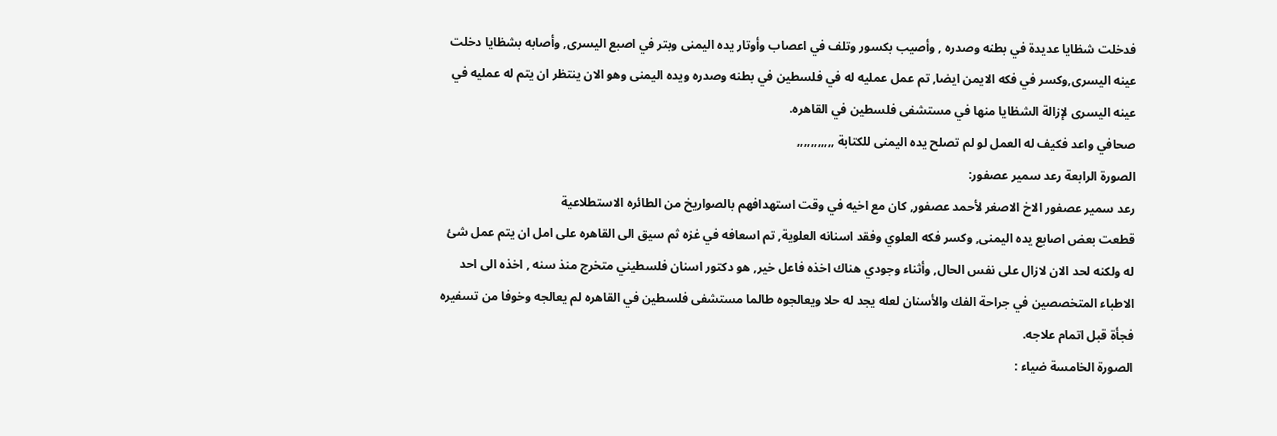فدخلت شظايا عديدة في بطنه وصدره , وأصيب بكسور وتلف في اعصاب وأوتار يده اليمنى وبتر في اصبع اليسرى, وأصابه بشظايا دخلت عينه اليسرى,وكسر في فكه الايمن ايضا, تم عمل عمليه له في فلسطين في بطنه وصدره ويده اليمنى وهو الان ينتظر ان يتم له عمليه في عينه اليسرى لإزالة الشظايا منها في مستشفى فلسطين في القاهره.
صحافي واعد فكيف له العمل لو لم تصلح يده اليمنى للكتابة ,,,,,,,,,,,
الصورة الرابعة رعد سمير عصفور:
رعد سمير عصفور الاخ الاصغر لأحمد عصفور, كان مع اخيه في وقت استهدافهم بالصواريخ من الطائره الاستطلاعية
قطعت بعض اصابع يده اليمنى, وكسر فكه العلوي وفقد اسنانه العلوية, تم اسعافه في غزه ثم سيق الى القاهره على امل ان يتم عمل شئ له ولكنه لحد الان لازال على نفس الحال, وأثناء وجودي هناك اخذه فاعل خير, هو دكتور اسنان فلسطيني متخرج منذ سنه , اخذه الى احد الاطباء المتخصصين في جراحة الفك والأسنان لعله يجد له حلا ويعالجوه طالما مستشفى فلسطين في القاهره لم يعالجه وخوفا من تسفيره فجأة قبل اتمام علاجه.
الصورة الخامسة ضياء :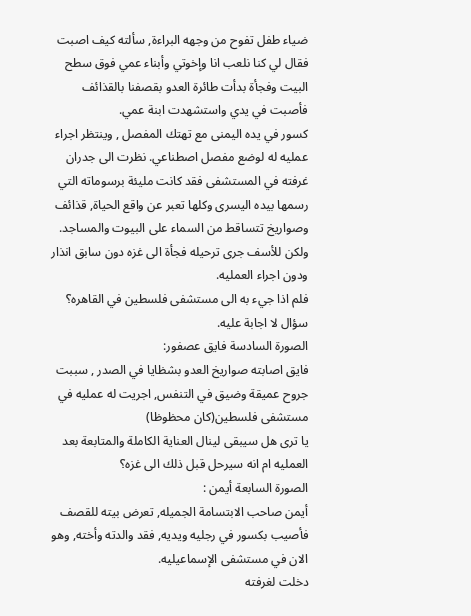ضياء طفل تفوح من وجهه البراءة, سألته كيف اصبت فقال لي كنا نلعب انا وإخوتي وأبناء عمي فوق سطح البيت وفجأة بدأت طائرة العدو بقصفنا بالقذائف فأصبت في يدي واستشهدت ابنة عمي.
كسور في يده اليمنى مع تهتك المفصل , وينتظر اجراء عمليه له لوضع مفصل اصطناعي. نظرت الى جدران غرفته في المستشفى فقد كانت مليئة برسوماته التي رسمها بيده اليسرى وكلها تعبر عن واقع الحياة, قذائف وصواريخ تتساقط من السماء على البيوت والمساجد.
ولكن للأسف جرى ترحيله فجأة الى غزه دون سابق انذار ودون اجراء العمليه.
فلم اذا جيء به الى مستشفى فلسطين في القاهره؟ سؤال لا اجابة عليه.
الصورة السادسة فايق عصفور:
فايق اصابته صواريخ العدو بشظايا في الصدر , سببت جروح عميقة وضيق في التنفس, اجريت له عمليه في مستشفى فلسطين(كان محظوظا)
يا ترى هل سيبقى لينال العناية الكاملة والمتابعة بعد العمليه ام انه سيرحل قبل ذلك الى غزه؟
الصورة السابعة أيمن :
أيمن صاحب الابتسامة الجميله, تعرض بيته للقصف فأصيب بكسور في رجليه ويديه, فقد والدته وأخته, وهو الان في مستشفى الإسماعيليه.
دخلت لغرفته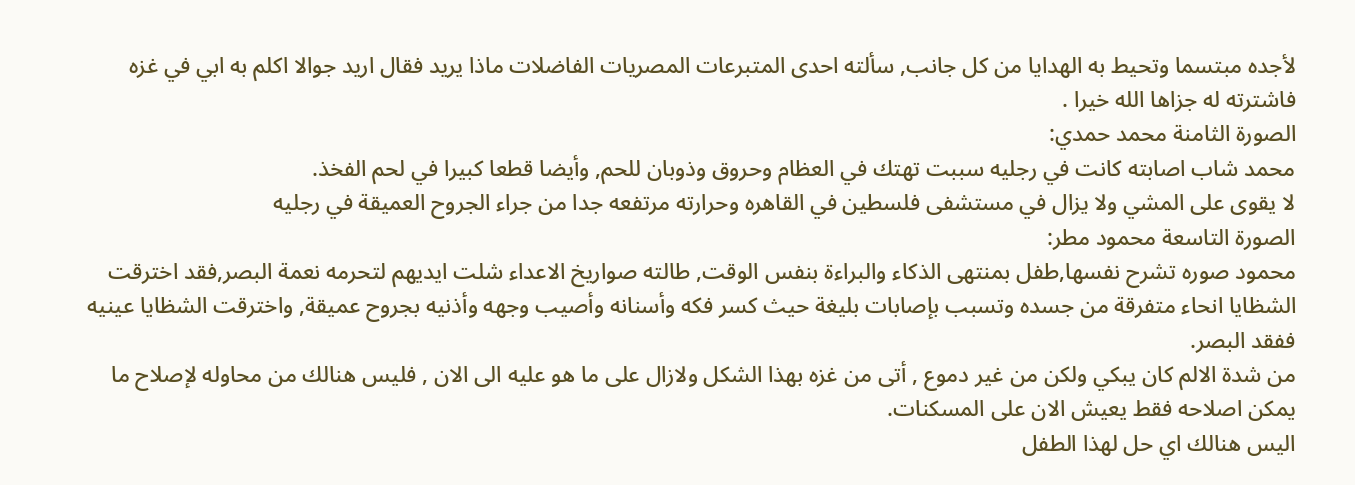لأجده مبتسما وتحيط به الهدايا من كل جانب, سألته احدى المتبرعات المصريات الفاضلات ماذا يريد فقال اريد جوالا اكلم به ابي في غزه فاشترته له جزاها الله خيرا .
الصورة الثامنة محمد حمدي:
محمد شاب اصابته كانت في رجليه سببت تهتك في العظام وحروق وذوبان للحم, وأيضا قطعا كبيرا في لحم الفخذ.
لا يقوى على المشي ولا يزال في مستشفى فلسطين في القاهره وحرارته مرتفعه جدا من جراء الجروح العميقة في رجليه
الصورة التاسعة محمود مطر:
محمود صوره تشرح نفسها,طفل بمنتهى الذكاء والبراءة بنفس الوقت, طالته صواريخ الاعداء شلت ايديهم لتحرمه نعمة البصر,فقد اخترقت الشظايا انحاء متفرقة من جسده وتسبب بإصابات بليغة حيث كسر فكه وأسنانه وأصيب وجهه وأذنيه بجروح عميقة, واخترقت الشظايا عينيه ففقد البصر.
من شدة الالم كان يبكي ولكن من غير دموع , أتى من غزه بهذا الشكل ولازال على ما هو عليه الى الان , فليس هنالك من محاوله لإصلاح ما يمكن اصلاحه فقط يعيش الان على المسكنات.
اليس هنالك اي حل لهذا الطفل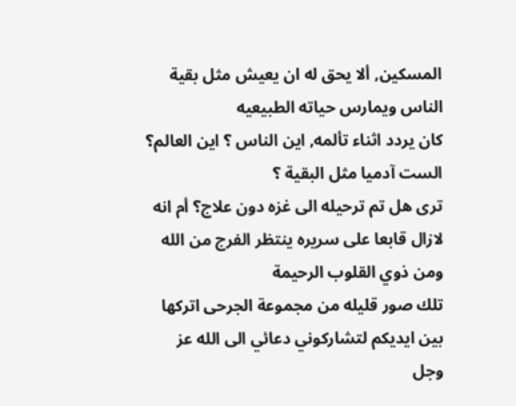المسكين, ألا يحق له ان يعيش مثل بقية الناس ويمارس حياته الطبيعيه
كان يردد اثناء تألمه, اين الناس ؟ اين العالم؟ الست آدميا مثل البقية ؟
ترى هل تم ترحيله الى غزه دون علاج؟ أم انه لازال قابعا على سريره ينتظر الفرج من الله ومن ذوي القلوب الرحيمة
تلك صور قليله من مجموعة الجرحى اتركها بين ايديكم لتشاركوني دعائي الى الله عز وجل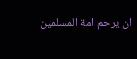ان يرحم امة المسلمين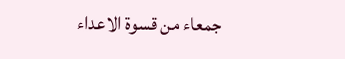جمعاء من قسوة الاعداء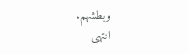وبطشهم.
انتهى